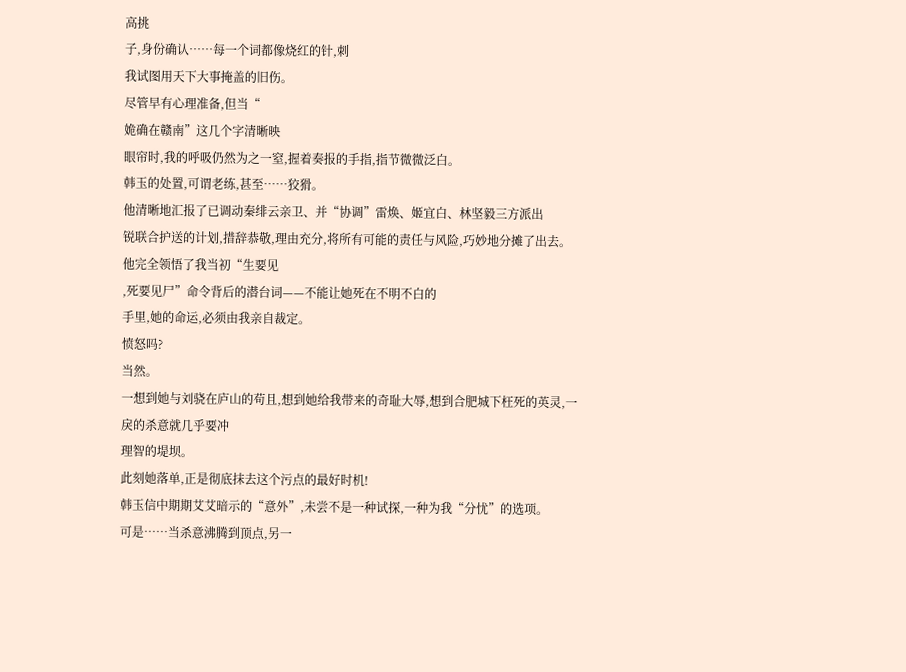高挑
子,身份确认……每一个词都像烧红的针,刺
我试图用天下大事掩盖的旧伤。
尽管早有心理准备,但当“
姽确在赣南”这几个字清晰映
眼帘时,我的呼吸仍然为之一窒,握着奏报的手指,指节微微泛白。
韩玉的处置,可谓老练,甚至……狡猾。
他清晰地汇报了已调动秦绯云亲卫、并“协调”雷焕、姬宜白、林坚毅三方派出
锐联合护送的计划,措辞恭敬,理由充分,将所有可能的责任与风险,巧妙地分摊了出去。
他完全领悟了我当初“生要见
,死要见尸”命令背后的潜台词——不能让她死在不明不白的
手里,她的命运,必须由我亲自裁定。
愤怒吗?
当然。
一想到她与刘骁在庐山的苟且,想到她给我带来的奇耻大辱,想到合肥城下枉死的英灵,一
戾的杀意就几乎要冲
理智的堤坝。
此刻她落单,正是彻底抹去这个污点的最好时机!
韩玉信中期期艾艾暗示的“意外”,未尝不是一种试探,一种为我“分忧”的选项。
可是……当杀意沸腾到顶点,另一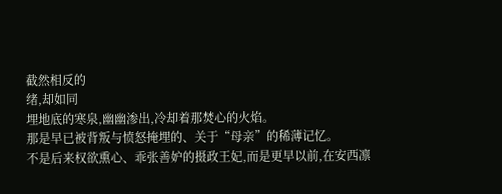截然相反的
绪,却如同
埋地底的寒泉,幽幽渗出,冷却着那焚心的火焰。
那是早已被背叛与愤怒掩埋的、关于“母亲”的稀薄记忆。
不是后来权欲熏心、乖张善妒的摄政王妃,而是更早以前,在安西凛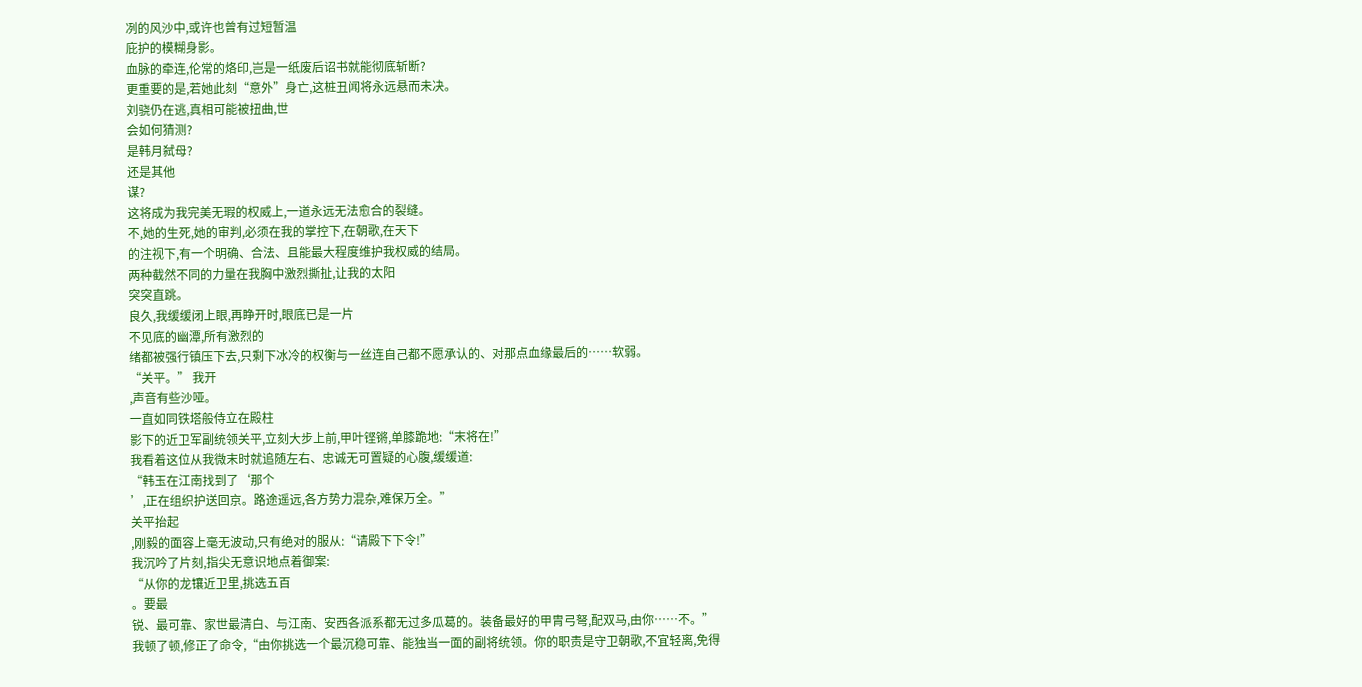冽的风沙中,或许也曾有过短暂温
庇护的模糊身影。
血脉的牵连,伦常的烙印,岂是一纸废后诏书就能彻底斩断?
更重要的是,若她此刻“意外”身亡,这桩丑闻将永远悬而未决。
刘骁仍在逃,真相可能被扭曲,世
会如何猜测?
是韩月弑母?
还是其他
谋?
这将成为我完美无瑕的权威上,一道永远无法愈合的裂缝。
不,她的生死,她的审判,必须在我的掌控下,在朝歌,在天下
的注视下,有一个明确、合法、且能最大程度维护我权威的结局。
两种截然不同的力量在我胸中激烈撕扯,让我的太阳
突突直跳。
良久,我缓缓闭上眼,再睁开时,眼底已是一片
不见底的幽潭,所有激烈的
绪都被强行镇压下去,只剩下冰冷的权衡与一丝连自己都不愿承认的、对那点血缘最后的……软弱。
“关平。” 我开
,声音有些沙哑。
一直如同铁塔般侍立在殿柱
影下的近卫军副统领关平,立刻大步上前,甲叶铿锵,单膝跪地:“末将在!”
我看着这位从我微末时就追随左右、忠诚无可置疑的心腹,缓缓道:
“韩玉在江南找到了‘那个
’,正在组织护送回京。路途遥远,各方势力混杂,难保万全。”
关平抬起
,刚毅的面容上毫无波动,只有绝对的服从:“请殿下下令!”
我沉吟了片刻,指尖无意识地点着御案:
“从你的龙镶近卫里,挑选五百
。要最
锐、最可靠、家世最清白、与江南、安西各派系都无过多瓜葛的。装备最好的甲胄弓弩,配双马,由你……不。”
我顿了顿,修正了命令,“由你挑选一个最沉稳可靠、能独当一面的副将统领。你的职责是守卫朝歌,不宜轻离,免得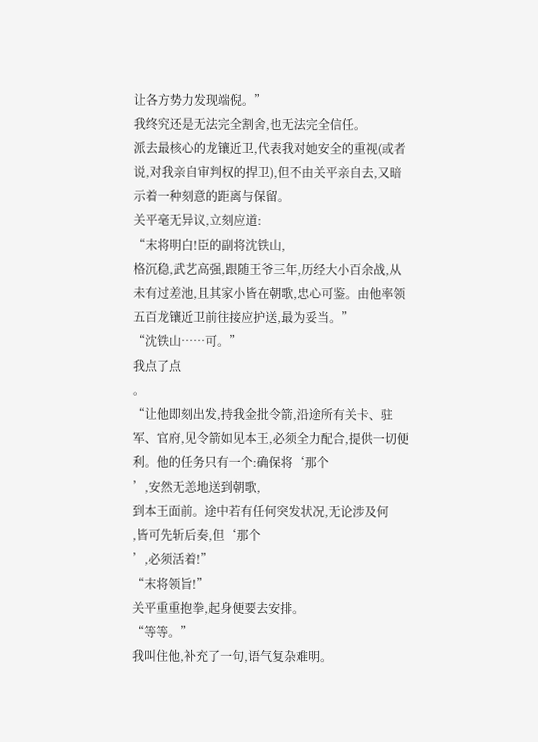让各方势力发现端倪。”
我终究还是无法完全割舍,也无法完全信任。
派去最核心的龙镶近卫,代表我对她安全的重视(或者说,对我亲自审判权的捍卫),但不由关平亲自去,又暗示着一种刻意的距离与保留。
关平毫无异议,立刻应道:
“末将明白!臣的副将沈铁山,
格沉稳,武艺高强,跟随王爷三年,历经大小百余战,从未有过差池,且其家小皆在朝歌,忠心可鉴。由他率领五百龙镶近卫前往接应护送,最为妥当。”
“沈铁山……可。”
我点了点
。
“让他即刻出发,持我金批令箭,沿途所有关卡、驻军、官府,见令箭如见本王,必须全力配合,提供一切便利。他的任务只有一个:确保将‘那个
’,安然无恙地送到朝歌,
到本王面前。途中若有任何突发状况,无论涉及何
,皆可先斩后奏,但‘那个
’,必须活着!”
“末将领旨!”
关平重重抱拳,起身便要去安排。
“等等。”
我叫住他,补充了一句,语气复杂难明。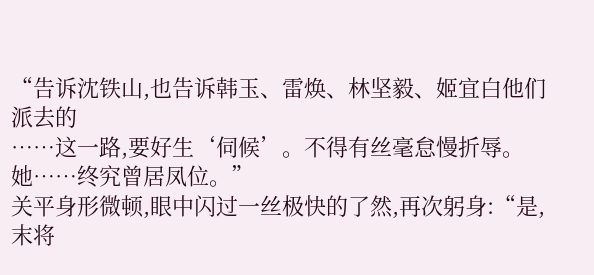“告诉沈铁山,也告诉韩玉、雷焕、林坚毅、姬宜白他们派去的
……这一路,要好生‘伺候’。不得有丝毫怠慢折辱。她……终究曾居凤位。”
关平身形微顿,眼中闪过一丝极快的了然,再次躬身:“是,末将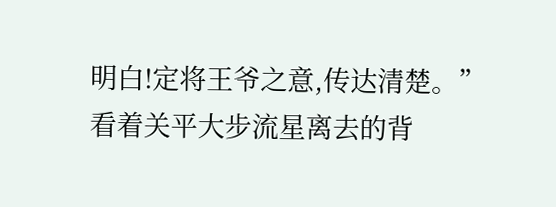明白!定将王爷之意,传达清楚。”
看着关平大步流星离去的背